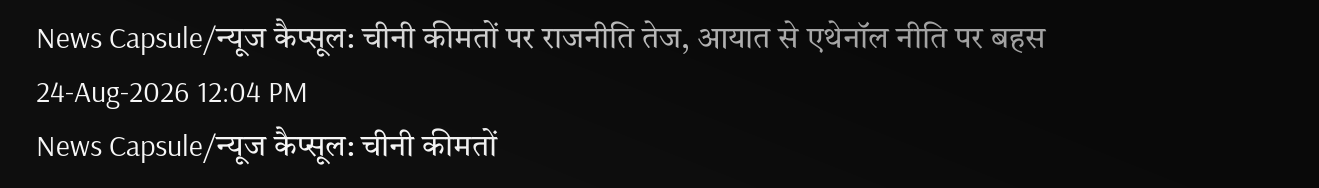News Capsule/न्यूज कैप्सूल: चीनी कीमतों पर राजनीति तेज, आयात से एथेनॉल नीति पर बहस
24-Aug-2026 12:04 PM
News Capsule/न्यूज कैप्सूल: चीनी कीमतों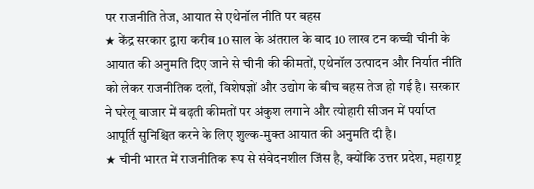पर राजनीति तेज, आयात से एथेनॉल नीति पर बहस
★ केंद्र सरकार द्वारा करीब 10 साल के अंतराल के बाद 10 लाख टन कच्ची चीनी के आयात की अनुमति दिए जाने से चीनी की कीमतों, एथेनॉल उत्पादन और निर्यात नीति को लेकर राजनीतिक दलों, विशेषज्ञों और उद्योग के बीच बहस तेज हो गई है। सरकार ने घरेलू बाजार में बढ़ती कीमतों पर अंकुश लगाने और त्योहारी सीजन में पर्याप्त आपूर्ति सुनिश्चित करने के लिए शुल्क-मुक्त आयात की अनुमति दी है।
★ चीनी भारत में राजनीतिक रूप से संवेदनशील जिंस है, क्योंकि उत्तर प्रदेश, महाराष्ट्र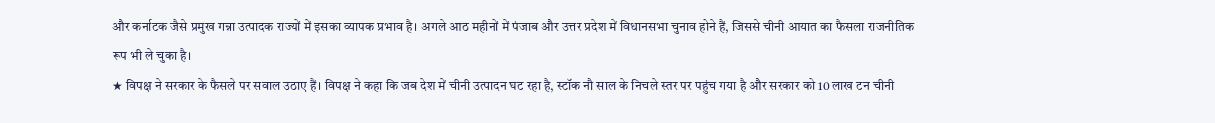और कर्नाटक जैसे प्रमुख गन्ना उत्पादक राज्यों में इसका व्यापक प्रभाव है। अगले आठ महीनों में पंजाब और उत्तर प्रदेश में विधानसभा चुनाव होने हैं, जिससे चीनी आयात का फैसला राजनीतिक रूप भी ले चुका है।
★ विपक्ष ने सरकार के फैसले पर सवाल उठाए हैं। विपक्ष ने कहा कि जब देश में चीनी उत्पादन घट रहा है, स्टॉक नौ साल के निचले स्तर पर पहुंच गया है और सरकार को 10 लाख टन चीनी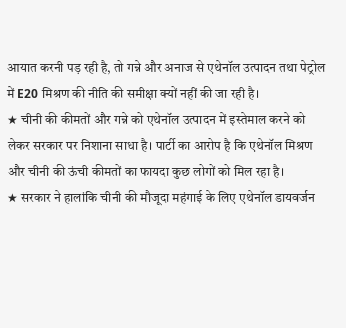आयात करनी पड़ रही है, तो गन्ने और अनाज से एथेनॉल उत्पादन तथा पेट्रोल में E20 मिश्रण की नीति की समीक्षा क्यों नहीं की जा रही है।
★ चीनी की कीमतों और गन्ने को एथेनॉल उत्पादन में इस्तेमाल करने को लेकर सरकार पर निशाना साधा है। पार्टी का आरोप है कि एथेनॉल मिश्रण और चीनी की ऊंची कीमतों का फायदा कुछ लोगों को मिल रहा है।
★ सरकार ने हालांकि चीनी की मौजूदा महंगाई के लिए एथेनॉल डायवर्जन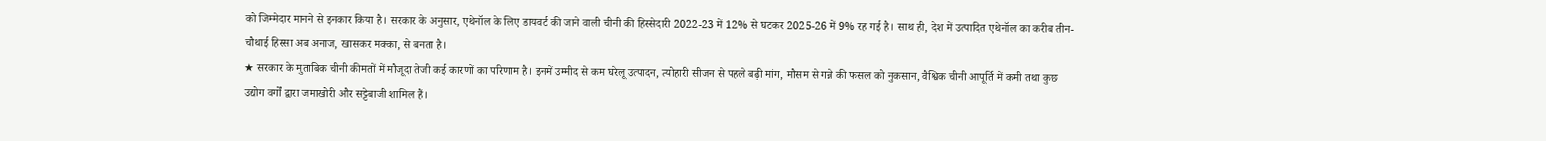को जिम्मेदार मानने से इनकार किया है। सरकार के अनुसार, एथेनॉल के लिए डायवर्ट की जाने वाली चीनी की हिस्सेदारी 2022-23 में 12% से घटकर 2025-26 में 9% रह गई है। साथ ही, देश में उत्पादित एथेनॉल का करीब तीन-चौथाई हिस्सा अब अनाज, खासकर मक्का, से बनता है।
★ सरकार के मुताबिक चीनी कीमतों में मौजूदा तेजी कई कारणों का परिणाम है। इनमें उम्मीद से कम घरेलू उत्पादन, त्योहारी सीजन से पहले बढ़ी मांग, मौसम से गन्ने की फसल को नुकसान, वैश्विक चीनी आपूर्ति में कमी तथा कुछ उद्योग वर्गों द्वारा जमाखोरी और सट्टेबाजी शामिल हैं।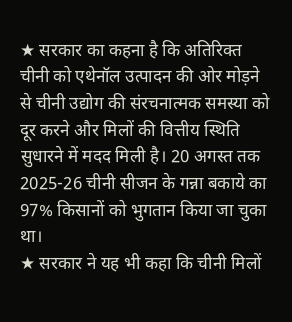★ सरकार का कहना है कि अतिरिक्त चीनी को एथेनॉल उत्पादन की ओर मोड़ने से चीनी उद्योग की संरचनात्मक समस्या को दूर करने और मिलों की वित्तीय स्थिति सुधारने में मदद मिली है। 20 अगस्त तक 2025-26 चीनी सीजन के गन्ना बकाये का 97% किसानों को भुगतान किया जा चुका था।
★ सरकार ने यह भी कहा कि चीनी मिलों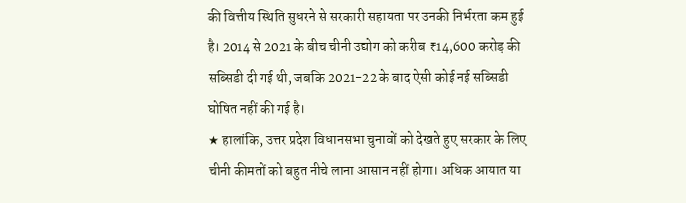की वित्तीय स्थिति सुधरने से सरकारी सहायता पर उनकी निर्भरता कम हुई है। 2014 से 2021 के बीच चीनी उद्योग को करीब ₹14,600 करोड़ की सब्सिडी दी गई थी, जबकि 2021-22 के बाद ऐसी कोई नई सब्सिडी घोषित नहीं की गई है।
★ हालांकि, उत्तर प्रदेश विधानसभा चुनावों को देखते हुए सरकार के लिए चीनी कीमतों को बहुत नीचे लाना आसान नहीं होगा। अधिक आयात या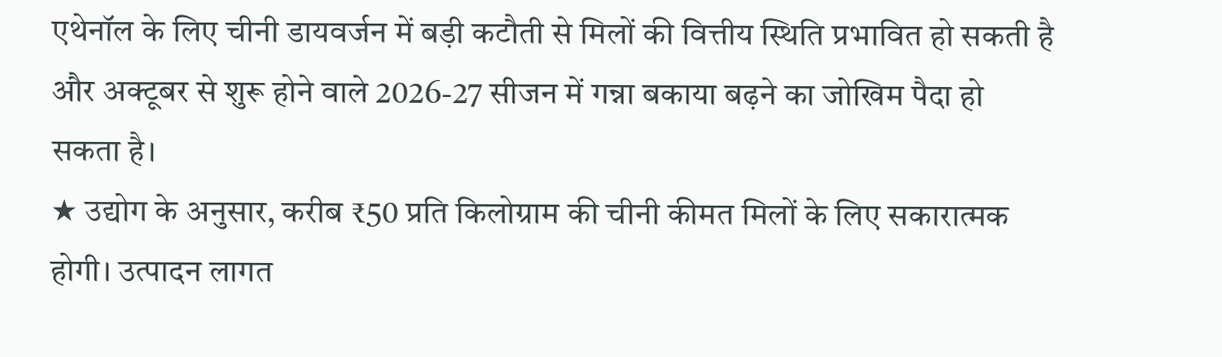एथेनॉल के लिए चीनी डायवर्जन में बड़ी कटौती से मिलों की वित्तीय स्थिति प्रभावित हो सकती है और अक्टूबर से शुरू होने वाले 2026-27 सीजन में गन्ना बकाया बढ़ने का जोखिम पैदा हो सकता है।
★ उद्योग के अनुसार, करीब ₹50 प्रति किलोग्राम की चीनी कीमत मिलों के लिए सकारात्मक होगी। उत्पादन लागत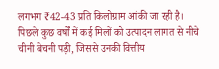लगभग ₹42-43 प्रति किलोग्राम आंकी जा रही है। पिछले कुछ वर्षों में कई मिलों को उत्पादन लागत से नीचे चीनी बेचनी पड़ी, जिससे उनकी वित्तीय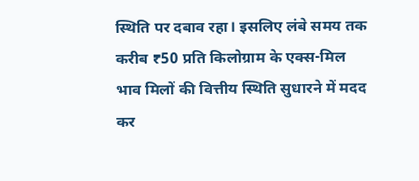स्थिति पर दबाव रहा। इसलिए लंबे समय तक करीब ₹50 प्रति किलोग्राम के एक्स-मिल भाव मिलों की वित्तीय स्थिति सुधारने में मदद कर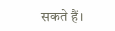सकते हैं।